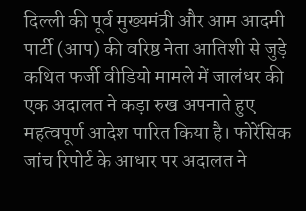दिल्ली की पूर्व मुख्यमंत्री और आम आदमी पार्टी (आप) की वरिष्ठ नेता आतिशी से जुड़े कथित फर्जी वीडियो मामले में जालंधर की एक अदालत ने कड़ा रुख अपनाते हुए महत्वपूर्ण आदेश पारित किया है। फोरेंसिक जांच रिपोर्ट के आधार पर अदालत ने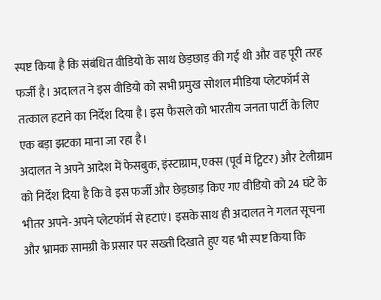स्पष्ट किया है कि संबंधित वीडियो के साथ छेड़छाड़ की गई थी और वह पूरी तरह फर्जी है। अदालत ने इस वीडियो को सभी प्रमुख सोशल मीडिया प्लेटफॉर्म से तत्काल हटाने का निर्देश दिया है। इस फैसले को भारतीय जनता पार्टी के लिए एक बड़ा झटका माना जा रहा है।
अदालत ने अपने आदेश में फेसबुक, इंस्टाग्राम, एक्स (पूर्व में ट्विटर) और टेलीग्राम को निर्देश दिया है कि वे इस फर्जी और छेड़छाड़ किए गए वीडियो को 24 घंटे के भीतर अपने-अपने प्लेटफॉर्म से हटाएं। इसके साथ ही अदालत ने गलत सूचना और भ्रामक सामग्री के प्रसार पर सख्ती दिखाते हुए यह भी स्पष्ट किया कि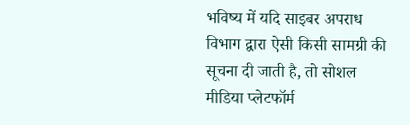भविष्य में यदि साइबर अपराध विभाग द्वारा ऐसी किसी सामग्री की सूचना दी जाती है, तो सोशल मीडिया प्लेटफॉर्म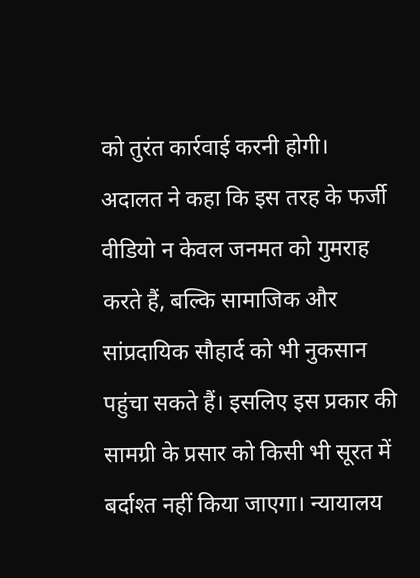को तुरंत कार्रवाई करनी होगी।
अदालत ने कहा कि इस तरह के फर्जी वीडियो न केवल जनमत को गुमराह करते हैं, बल्कि सामाजिक और सांप्रदायिक सौहार्द को भी नुकसान पहुंचा सकते हैं। इसलिए इस प्रकार की सामग्री के प्रसार को किसी भी सूरत में बर्दाश्त नहीं किया जाएगा। न्यायालय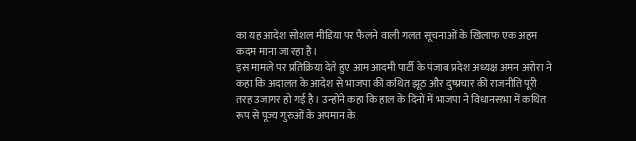का यह आदेश सोशल मीडिया पर फैलने वाली गलत सूचनाओं के खिलाफ एक अहम कदम माना जा रहा है।
इस मामले पर प्रतिक्रिया देते हुए आम आदमी पार्टी के पंजाब प्रदेश अध्यक्ष अमन अरोरा ने कहा कि अदालत के आदेश से भाजपा की कथित झूठ और दुष्प्रचार की राजनीति पूरी तरह उजागर हो गई है। उन्होंने कहा कि हाल के दिनों में भाजपा ने विधानसभा में कथित रूप से पूज्य गुरुओं के अपमान के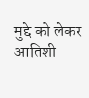मुद्दे को लेकर आतिशी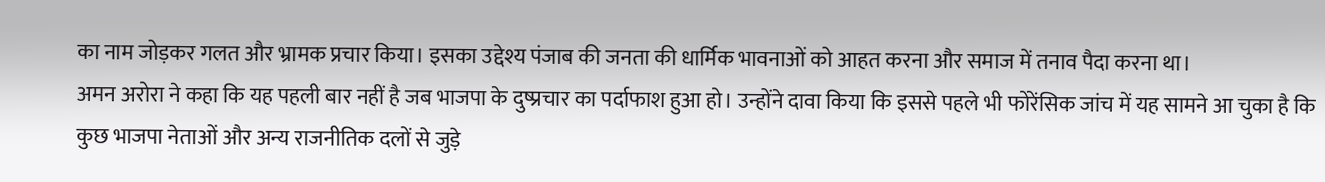का नाम जोड़कर गलत और भ्रामक प्रचार किया। इसका उद्देश्य पंजाब की जनता की धार्मिक भावनाओं को आहत करना और समाज में तनाव पैदा करना था।
अमन अरोरा ने कहा कि यह पहली बार नहीं है जब भाजपा के दुष्प्रचार का पर्दाफाश हुआ हो। उन्होंने दावा किया कि इससे पहले भी फोरेंसिक जांच में यह सामने आ चुका है कि कुछ भाजपा नेताओं और अन्य राजनीतिक दलों से जुड़े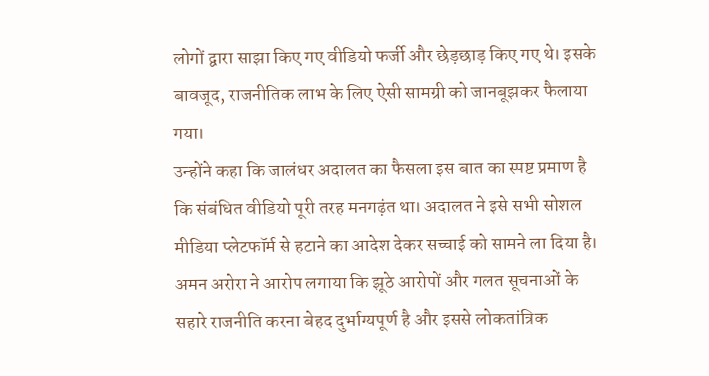लोगों द्वारा साझा किए गए वीडियो फर्जी और छेड़छाड़ किए गए थे। इसके बावजूद, राजनीतिक लाभ के लिए ऐसी सामग्री को जानबूझकर फैलाया गया।
उन्होंने कहा कि जालंधर अदालत का फैसला इस बात का स्पष्ट प्रमाण है कि संबंधित वीडियो पूरी तरह मनगढ़ंत था। अदालत ने इसे सभी सोशल मीडिया प्लेटफॉर्म से हटाने का आदेश देकर सच्चाई को सामने ला दिया है। अमन अरोरा ने आरोप लगाया कि झूठे आरोपों और गलत सूचनाओं के सहारे राजनीति करना बेहद दुर्भाग्यपूर्ण है और इससे लोकतांत्रिक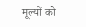मूल्यों को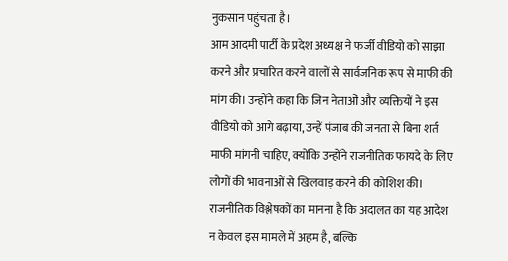नुकसान पहुंचता है।
आम आदमी पार्टी के प्रदेश अध्यक्ष ने फर्जी वीडियो को साझा करने और प्रचारित करने वालों से सार्वजनिक रूप से माफी की मांग की। उन्होंने कहा कि जिन नेताओं और व्यक्तियों ने इस वीडियो को आगे बढ़ाया, उन्हें पंजाब की जनता से बिना शर्त माफी मांगनी चाहिए, क्योंकि उन्होंने राजनीतिक फायदे के लिए लोगों की भावनाओं से खिलवाड़ करने की कोशिश की।
राजनीतिक विश्लेषकों का मानना है कि अदालत का यह आदेश न केवल इस मामले में अहम है, बल्कि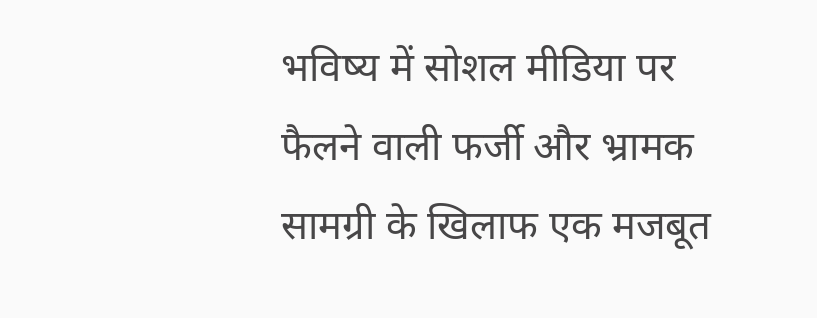भविष्य में सोशल मीडिया पर फैलने वाली फर्जी और भ्रामक सामग्री के खिलाफ एक मजबूत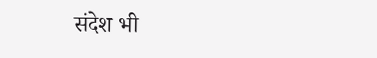संदेश भी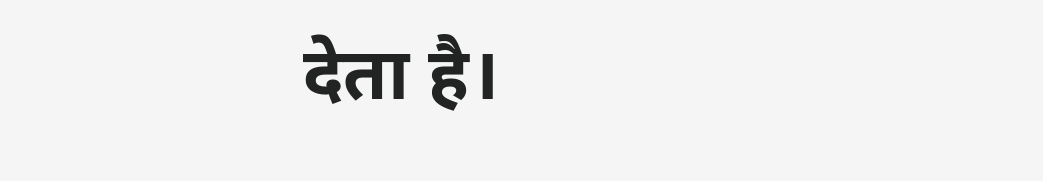देता है।